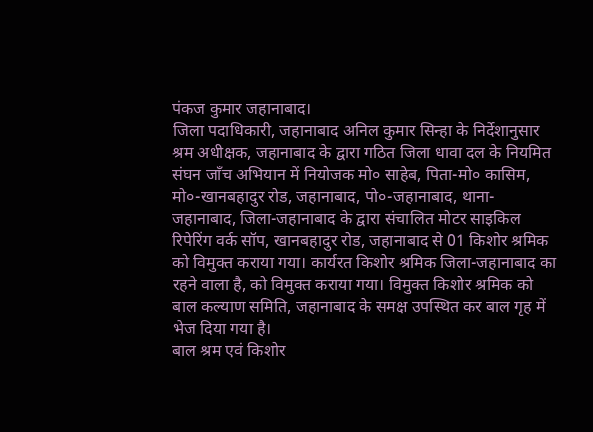पंकज कुमार जहानाबाद।
जिला पदाधिकारी, जहानाबाद अनिल कुमार सिन्हा के निर्देशानुसार श्रम अधीक्षक, जहानाबाद के द्वारा गठित जिला धावा दल के नियमित संघन जाँच अभियान में नियोजक मो० साहेब, पिता-मो० कासिम, मो०-खानबहादुर रोड, जहानाबाद, पो०-जहानाबाद, थाना-जहानाबाद, जिला-जहानाबाद के द्वारा संचालित मोटर साइकिल रिपेरिंग वर्क सॉप, खानबहादुर रोड, जहानाबाद से 01 किशोर श्रमिक को विमुक्त कराया गया। कार्यरत किशोर श्रमिक जिला-जहानाबाद का रहने वाला है, को विमुक्त कराया गया। विमुक्त किशोर श्रमिक को बाल कल्याण समिति, जहानाबाद के समक्ष उपस्थित कर बाल गृह में भेज दिया गया है।
बाल श्रम एवं किशोर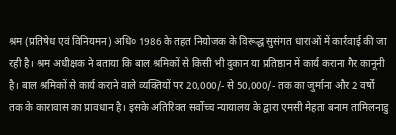श्रम (प्रतिषेध एवं विनियमन) अधि० 1986 के तहत नियोजक के विरूद्ध सुसंगत धाराओं में कार्रवाई की जा रही है। श्रम अधीक्षक ने बताया कि बाल श्रमिकों से किसी भी दुकान या प्रतिष्ठान में कार्य कराना गैर कानूनी है। बाल श्रमिकों से कार्य कराने वाले व्यक्तियों पर 20,000/- से 50,000/- तक का जुर्माना और 2 वर्षों तक के कारावास का प्रावधान है। इसके अतिरिक्त सर्वोच्च न्यायालय के द्वारा एमसी मेहता बनाम तामिलनाडु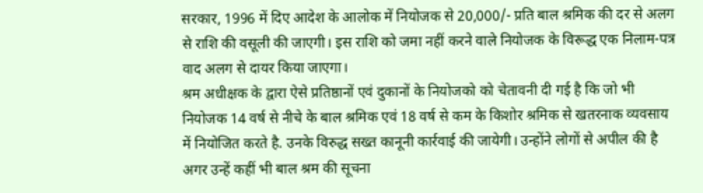सरकार, 1996 में दिए आदेश के आलोक में नियोजक से 20,000/- प्रति बाल श्रमिक की दर से अलग से राशि की वसूली की जाएगी। इस राशि को जमा नहीं करने वाले नियोजक के विरूद्ध एक निलाम-पत्र वाद अलग से दायर किया जाएगा।
श्रम अधीक्षक के द्वारा ऐसे प्रतिष्ठानों एवं दुकानों के नियोजको को चेतावनी दी गई है कि जो भी नियोजक 14 वर्ष से नीचे के बाल श्रमिक एवं 18 वर्ष से कम के किशोर श्रमिक से खतरनाक व्यवसाय में नियोजित करते है. उनके विरुद्ध सख्त कानूनी कार्रवाई की जायेगी। उन्होंने लोगों से अपील की है अगर उन्हें कहीं भी बाल श्रम की सूचना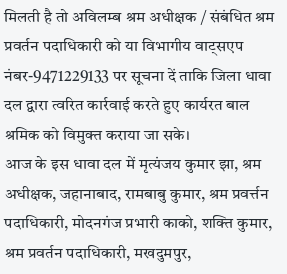मिलती है तो अविलम्ब श्रम अधीक्षक / संबंधित श्रम प्रवर्तन पदाधिकारी को या विभागीय वाट्सएप नंबर-9471229133 पर सूचना दें ताकि जिला धावा दल द्वारा त्वरित कार्रवाई करते हुए कार्यरत बाल श्रमिक को विमुक्त कराया जा सके।
आज के इस धावा दल में मृत्यंजय कुमार झा, श्रम अधीक्षक, जहानाबाद, रामबाबु कुमार, श्रम प्रवर्त्तन पदाधिकारी, मोदनगंज प्रभारी काको, शक्ति कुमार, श्रम प्रवर्तन पदाधिकारी, मखदुमपुर,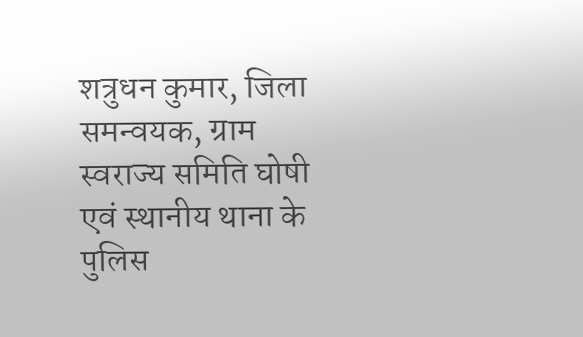शत्रुधन कुमार, जिला समन्वयक, ग्राम स्वराज्य समिति घोषी एवं स्थानीय थाना के पुलिस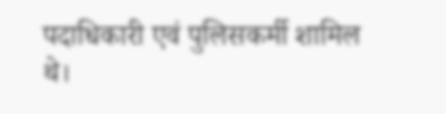पदाधिकारी एवं पुलिसकर्मी शामिल थे।